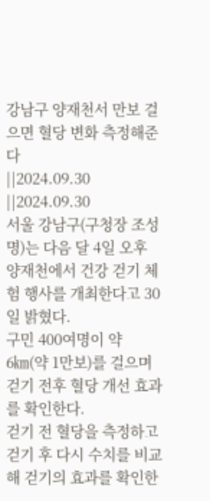강남구 양재천서 만보 걸으면 혈당 변화 측정해준다
||2024.09.30
||2024.09.30
서울 강남구(구청장 조성명)는 다음 달 4일 오후 양재천에서 건강 걷기 체험 행사를 개최한다고 30일 밝혔다.
구민 400여명이 약 6㎞(약 1만보)를 걸으며 걷기 전후 혈당 개선 효과를 확인한다.
걷기 전 혈당을 측정하고 걷기 후 다시 수치를 비교해 걷기의 효과를 확인한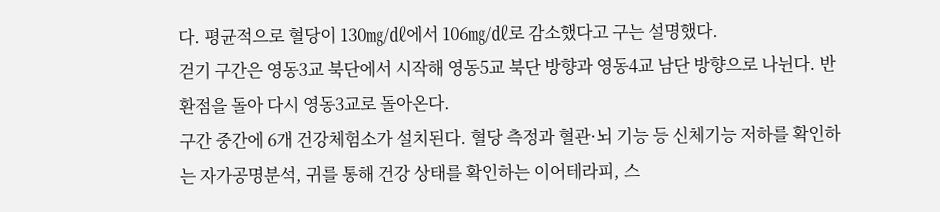다. 평균적으로 혈당이 130㎎/㎗에서 106㎎/㎗로 감소했다고 구는 설명했다.
걷기 구간은 영동3교 북단에서 시작해 영동5교 북단 방향과 영동4교 남단 방향으로 나뉜다. 반환점을 돌아 다시 영동3교로 돌아온다.
구간 중간에 6개 건강체험소가 설치된다. 혈당 측정과 혈관·뇌 기능 등 신체기능 저하를 확인하는 자가공명분석, 귀를 통해 건강 상태를 확인하는 이어테라피, 스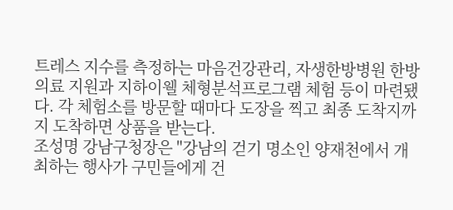트레스 지수를 측정하는 마음건강관리, 자생한방병원 한방의료 지원과 지하이웰 체형분석프로그램 체험 등이 마련됐다. 각 체험소를 방문할 때마다 도장을 찍고 최종 도착지까지 도착하면 상품을 받는다.
조성명 강남구청장은 "강남의 걷기 명소인 양재천에서 개최하는 행사가 구민들에게 건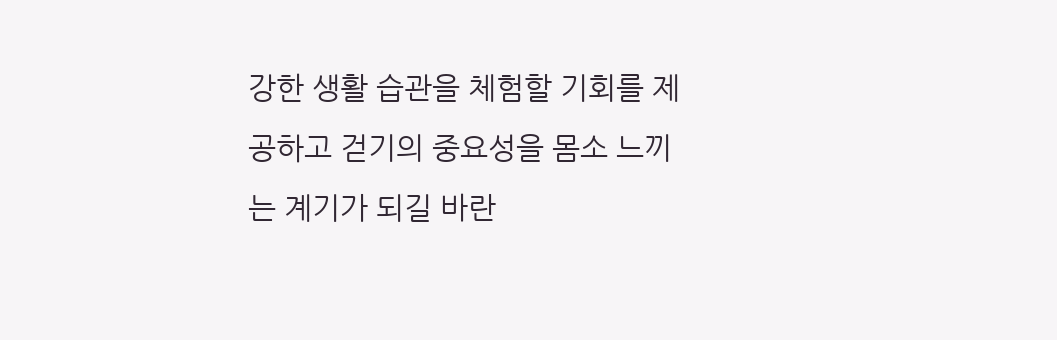강한 생활 습관을 체험할 기회를 제공하고 걷기의 중요성을 몸소 느끼는 계기가 되길 바란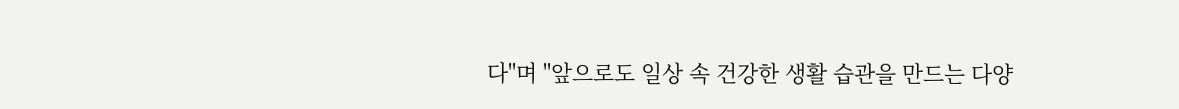다"며 "앞으로도 일상 속 건강한 생활 습관을 만드는 다양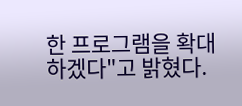한 프로그램을 확대하겠다"고 밝혔다.